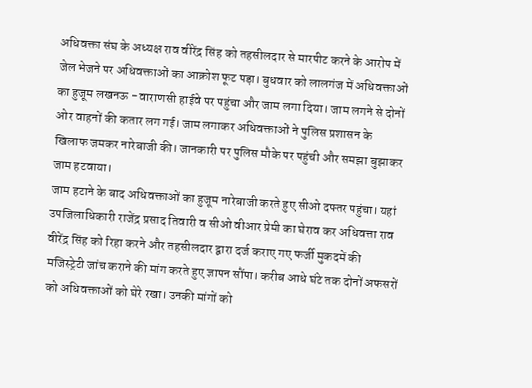अधिवक्ता संघ के अध्यक्ष राव वीरेंद्र सिंह को तहसीलदार से मारपीट करने के आरोप में जेल भेजने पर अधिवक्ताओं का आक्रोश फूट पड़ा। बुधवार को लालगंज में अधिवक्ताओं का हुजूम लखनऊ -वाराणसी हाईवे पर पहुंचा और जाम लगा दिया। जाम लगने से दोनों ओर वाहनों की कतार लग गई। जाम लगाकर अधिवक्ताओं ने पुलिस प्रशासन के खिलाफ जमकर नारेबाजी की। जानकारी पर पुलिस मौके पर पहुंची और समझा बुझाकर जाम हटवाया।
जाम हटाने के बाद अधिवक्ताओं का हुजूम नारेबाजी करते हुए सीओ दफ्तर पहुंचा। यहां उपजिलाधिकारी राजेंद्र प्रसाद तिवारी व सीओ वीआर प्रेमी का घेराव कर अधिवत्ता राव वीरेंद्र सिंह को रिहा करने और तहसीलदार द्वारा दर्ज कराए गए फर्जी मुकदमें की मजिस्ट्रेटी जांच कराने की मांग करते हुए ज्ञापन सौंपा। करीब आधे घंटे तक दोनों अफसरों को अधिवक्ताओं को घेरे रखा। उनकी मांगों को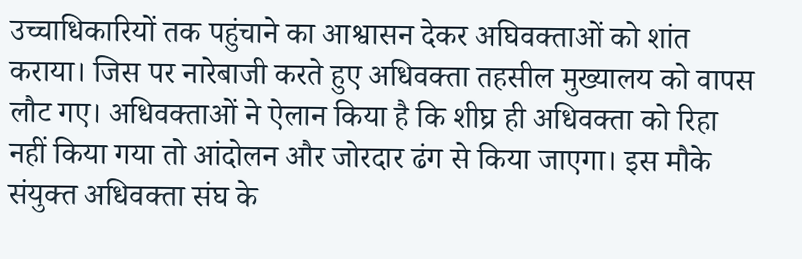उच्चाधिकारियों तक पहुंचाने का आश्वासन देकर अघिवक्ताओं को शांत कराया। जिस पर नारेबाजी करते हुए अधिवक्ता तहसील मुख्यालय को वापस लौट गए। अधिवक्ताओं ने ऐलान किया है कि शीघ्र ही अधिवक्ता को रिहा नहीं किया गया तो आंदोलन और जोरदार ढंग से किया जाएगा। इस मौके संयुक्त अधिवक्ता संघ के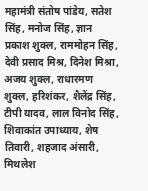महामंत्री संतोष पांडेय, सतेश सिंह, मनोज सिंह, ज्ञान प्रकाश शुक्ल, राममोहन सिंह, देवी प्रसाद मिश्र, दिनेश मिश्रा, अजय शुक्ल, राधारमण शुक्ल, हरिशंकर, शैलेंद्र सिंह, टीपी यादव, लाल विनोद सिंह, शिवाकांत उपाध्याय, शेष तिवारी, शहजाद अंसारी, मिथलेश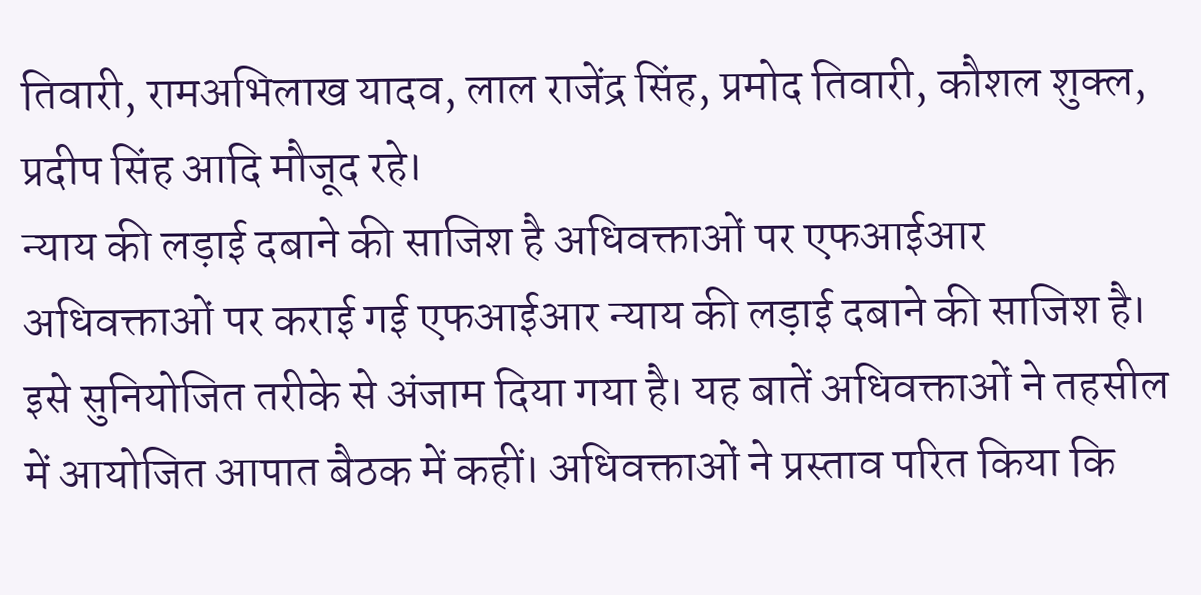तिवारी, रामअभिलाख यादव, लाल राजेंद्र सिंह, प्रमोद तिवारी, कौशल शुक्ल, प्रदीप सिंह आदि मौजूद रहे।
न्याय की लड़ाई दबाने की साजिश है अधिवक्ताओं पर एफआईआर
अधिवक्ताओं पर कराई गई एफआईआर न्याय की लड़ाई दबाने की साजिश है। इसे सुनियोजित तरीके से अंजाम दिया गया है। यह बातें अधिवक्ताओं ने तहसील में आयोजित आपात बैठक में कहीं। अधिवक्ताओं ने प्रस्ताव परित किया कि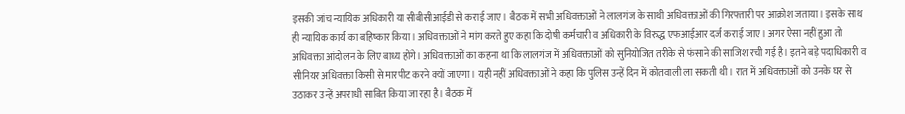इसकी जांच न्यायिक अधिकारी या सीबीसीआईडी से कराई जाए। बैठक में सभी अधिवक्ताओं ने लालगंज के साथी अधिवक्ताओं की गिरफ्तारी पर आक्रोश जताया। इसके साथ ही न्यायिक कार्य का बहिष्कार किया। अधिवक्ताओं ने मांग करते हुए कहा कि दोषी कर्मचारी व अधिकारी के विरुद्ध एफआईआर दर्ज कराई जाए। अगर ऐसा नहीं हुआ तो अधिवक्ता आंदोलन के लिए बाध्य होंगे। अधिवक्ताओं का कहना था कि लालगंज में अधिवक्ताओं को सुनियोजित तरीके से फंसाने की साजिश रची गई है। इतने बड़े पदाधिकारी व सीनियर अधिवक्ता किसी से मारपीट करने क्यों जाएगा। यही नहीं अधिवक्ताओं ने कहा कि पुलिस उन्हें दिन में कोतवाली ला सकती थी। रात में अधिवक्ताओं को उनके घर से उठाकर उन्हें अपराधी साबित किया जा रहा है। बैठक में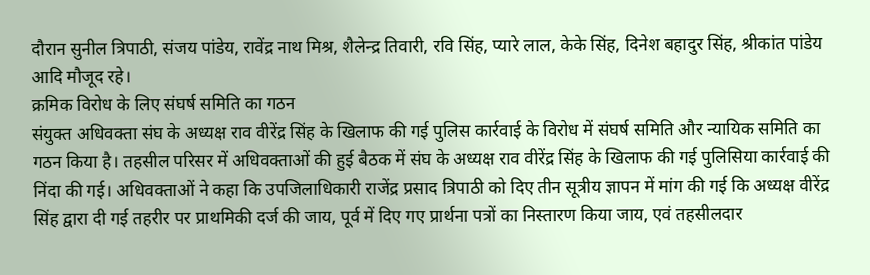दौरान सुनील त्रिपाठी, संजय पांडेय, रावेंद्र नाथ मिश्र, शैलेन्द्र तिवारी, रवि सिंह, प्यारे लाल, केके सिंह, दिनेश बहादुर सिंह, श्रीकांत पांडेय आदि मौजूद रहे।
क्रमिक विरोध के लिए संघर्ष समिति का गठन
संयुक्त अधिवक्ता संघ के अध्यक्ष राव वीरेंद्र सिंह के खिलाफ की गई पुलिस कार्रवाई के विरोध में संघर्ष समिति और न्यायिक समिति का गठन किया है। तहसील परिसर में अधिवक्ताओं की हुई बैठक में संघ के अध्यक्ष राव वीरेंद्र सिंह के खिलाफ की गई पुलिसिया कार्रवाई की निंदा की गई। अधिवक्ताओं ने कहा कि उपजिलाधिकारी राजेंद्र प्रसाद त्रिपाठी को दिए तीन सूत्रीय ज्ञापन में मांग की गई कि अध्यक्ष वीरेंद्र सिंह द्वारा दी गई तहरीर पर प्राथमिकी दर्ज की जाय, पूर्व में दिए गए प्रार्थना पत्रों का निस्तारण किया जाय, एवं तहसीलदार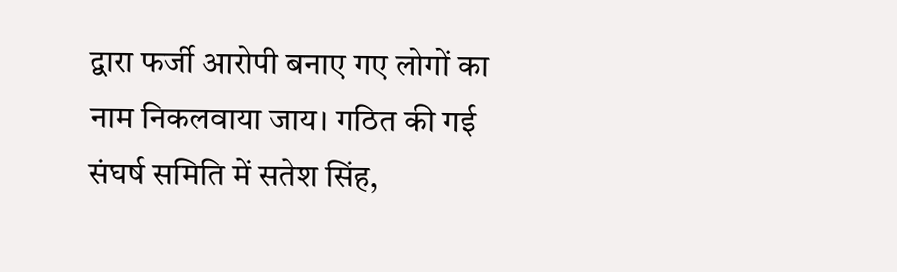द्वारा फर्जी आरोपी बनाए गए लोगों का नाम निकलवाया जाय। गठित की गई संघर्ष समिति में सतेश सिंह,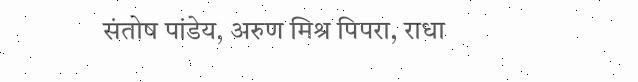संतोष पांडेय, अरुण मिश्र पिपरा, राधा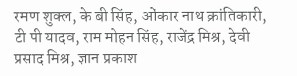रमण शुक्ल, के बी सिंह, ओंकार नाथ क्रांतिकारी, टी पी यादव, राम मोहन सिंह, राजेंद्र मिश्र, देवी प्रसाद मिश्र, ज्ञान प्रकाश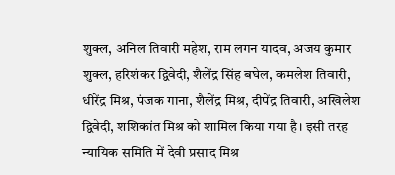शुक्ल, अनिल तिवारी महेश, राम लगन यादव, अजय कुमार शुक्ल, हरिशंकर द्विवेदी, शैलेंद्र सिंह बघेल, कमलेश तिवारी, धीरेंद्र मिश्र, पंजक गाना, शैलेंद्र मिश्र, दीपेंद्र तिवारी, अखिलेश द्विवेदी, शशिकांत मिश्र को शामिल किया गया है। इसी तरह न्यायिक समिति में देवी प्रसाद मिश्र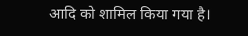आदि को शामिल किया गया है।